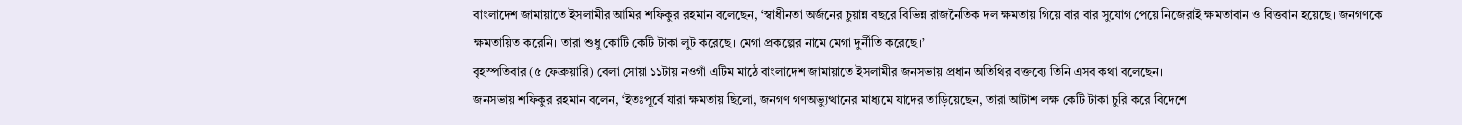বাংলাদেশ জামায়াতে ইসলামীর আমির শফিকুর রহমান বলেছেন, ‘স্বাধীনতা অর্জনের চুয়ান্ন বছরে বিভিন্ন রাজনৈতিক দল ক্ষমতায় গিয়ে বার বার সুযোগ পেয়ে নিজেরাই ক্ষমতাবান ও বিত্তবান হয়েছে। জনগণকে ক্ষমতায়িত করেনি। তারা শুধু কোটি কেটি টাকা লুট করেছে। মেগা প্রকল্পের নামে মেগা দুর্নীতি করেছে।’
বৃহস্পতিবার (৫ ফেব্রুয়ারি) বেলা সোয়া ১১টায় নওগাঁ এটিম মাঠে বাংলাদেশ জামায়াতে ইসলামীর জনসভায় প্রধান অতিথির বক্তব্যে তিনি এসব কথা বলেছেন।
জনসভায় শফিকুর রহমান বলেন, ‘ইতঃপূর্বে যারা ক্ষমতায় ছিলো, জনগণ গণঅভ্যুত্থানের মাধ্যমে যাদের তাড়িয়েছেন, তারা আটাশ লক্ষ কেটি টাকা চুরি করে বিদেশে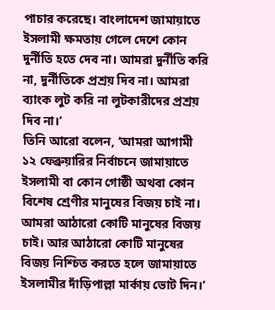পাচার করেছে। বাংলাদেশ জামায়াতে ইসলামী ক্ষমতায় গেলে দেশে কোন দুর্নীতি হতে দেব না। আমরা দুর্নীতি করি না, দুর্নীতিকে প্রশ্রয় দিব না। আমরা ব্যাংক লুট করি না লুটকারীদের প্রশ্রয় দিব না।’
তিনি আরো বলেন, ‘আমরা আগামী ১২ ফেব্রুয়ারির নির্বাচনে জামায়াতে ইসলামী বা কোন গোষ্ঠী অথবা কোন বিশেষ শ্রেণীর মানুষের বিজয় চাই না। আমরা আঠারো কোটি মানুষের বিজয় চাই। আর আঠারো কোটি মানুষের বিজয় নিশ্চিত করতে হলে জামায়াতে ইসলামীর দাঁড়িপাল্লা মার্কায় ভোট দিন।’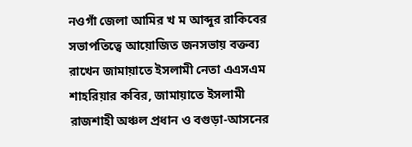নওগাঁ জেলা আমির খ ম আব্দুর রাকিবের সভাপতিত্বে আয়োজিত জনসভায় বক্তব্য রাখেন জামায়াতে ইসলামী নেতা এএসএম শাহরিয়ার কবির, জামায়াতে ইসলামী রাজশাহী অঞ্চল প্রধান ও বগুড়া-আসনের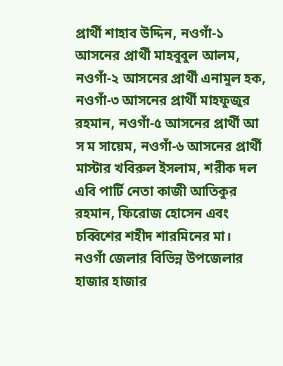প্রার্থী শাহাব উদ্দিন, নওগাঁ-১ আসনের প্রার্থী মাহবুবুল আলম, নওগাঁ-২ আসনের প্রার্থী এনামুল হক, নওগাঁ-৩ আসনের প্রার্থী মাহফুজুর রহমান, নওগাঁ-৫ আসনের প্রার্থী আ স ম সায়েম, নওগাঁ-৬ আসনের প্রার্থী মাস্টার খবিরুল ইসলাম, শরীক দল এবি পার্টি নেতা কাজী আতিকুর রহমান, ফিরোজ হোসেন এবং চব্বিশের শহীদ শারমিনের মা।
নওগাঁ জেলার বিভিন্ন উপজেলার হাজার হাজার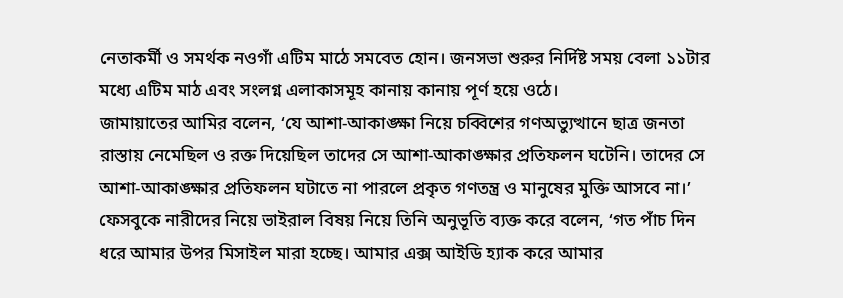নেতাকর্মী ও সমর্থক নওগাঁ এটিম মাঠে সমবেত হোন। জনসভা শুরুর নির্দিষ্ট সময় বেলা ১১টার মধ্যে এটিম মাঠ এবং সংলগ্ন এলাকাসমূহ কানায় কানায় পূর্ণ হয়ে ওঠে।
জামায়াতের আমির বলেন, ‘যে আশা-আকাঙ্ক্ষা নিয়ে চব্বিশের গণঅভ্যুত্থানে ছাত্র জনতা রাস্তায় নেমেছিল ও রক্ত দিয়েছিল তাদের সে আশা-আকাঙ্ক্ষার প্রতিফলন ঘটেনি। তাদের সে আশা-আকাঙ্ক্ষার প্রতিফলন ঘটাতে না পারলে প্রকৃত গণতন্ত্র ও মানুষের মুক্তি আসবে না।’
ফেসবুকে নারীদের নিয়ে ভাইরাল বিষয় নিয়ে তিনি অনুভূতি ব্যক্ত করে বলেন, ‘গত পাঁচ দিন ধরে আমার উপর মিসাইল মারা হচ্ছে। আমার এক্স আইডি হ্যাক করে আমার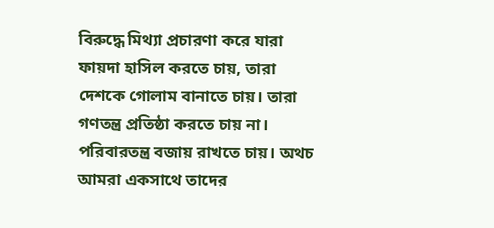বিরুদ্ধে মিথ্যা প্রচারণা করে যারা ফায়দা হাসিল করতে চায়, তারা দেশকে গোলাম বানাতে চায়। তারা গণতন্ত্র প্রতিষ্ঠা করতে চায় না। পরিবারতন্ত্র বজায় রাখতে চায়। অথচ আমরা একসাথে তাদের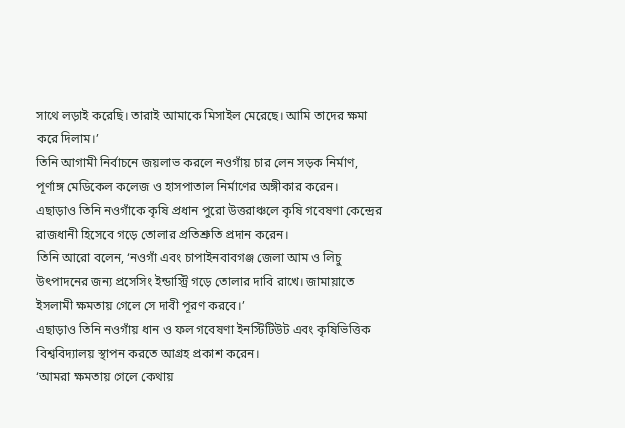সাথে লড়াই করেছি। তারাই আমাকে মিসাইল মেরেছে। আমি তাদের ক্ষমা করে দিলাম।’
তিনি আগামী নির্বাচনে জয়লাভ করলে নওগাঁয় চার লেন সড়ক নির্মাণ, পূর্ণাঙ্গ মেডিকেল কলেজ ও হাসপাতাল নির্মাণের অঙ্গীকার করেন।
এছাড়াও তিনি নওগাঁকে কৃষি প্রধান পুরো উত্তরাঞ্চলে কৃষি গবেষণা কেন্দ্রের রাজধানী হিসেবে গড়ে তোলার প্রতিশ্রুতি প্রদান করেন।
তিনি আরো বলেন, ‘নওগাঁ এবং চাপাইনবাবগঞ্জ জেলা আম ও লিচু উৎপাদনের জন্য প্রসেসিং ইন্ডাস্ট্রি গড়ে তোলার দাবি রাখে। জামায়াতে ইসলামী ক্ষমতায় গেলে সে দাবী পূরণ করবে।’
এছাড়াও তিনি নওগাঁয় ধান ও ফল গবেষণা ইনস্টিটিউট এবং কৃষিভিত্তিক বিশ্ববিদ্যালয় স্থাপন করতে আগ্রহ প্রকাশ করেন।
‘আমরা ক্ষমতায় গেলে কেথায়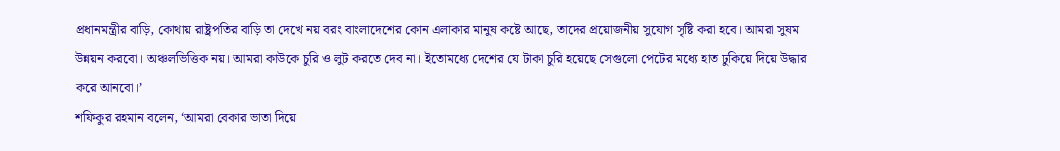প্রধানমন্ত্রীর বাড়ি, কোথায় রাষ্ট্রপতির বাড়ি তা দেখে নয় বরং বাংলাদেশের কোন এলাকার মানুষ কষ্টে আছে, তাদের প্রয়োজনীয় সুযোগ সৃষ্টি করা হবে। আমরা সুষম উন্নয়ন করবো। অঞ্চলভিত্তিক নয়। আমরা কাউকে চুরি ও লুট করতে দেব না। ইতোমধ্যে দেশের যে টাকা চুরি হয়েছে সেগুলো পেটের মধ্যে হাত ঢুকিয়ে দিয়ে উদ্ধার করে আনবো।’
শফিকুর রহমান বলেন, ‘আমরা বেকার ভাতা দিয়ে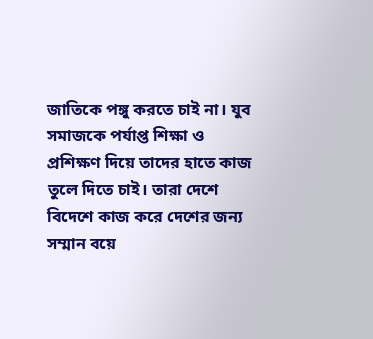জাতিকে পঙ্গু করতে চাই না। যুব সমাজকে পর্যাপ্ত শিক্ষা ও প্রশিক্ষণ দিয়ে তাদের হাতে কাজ তুলে দিতে চাই। তারা দেশে বিদেশে কাজ করে দেশের জন্য সম্মান বয়ে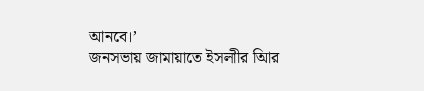আনবে।’
জনসভায় জামায়াতে ইসলাীর আির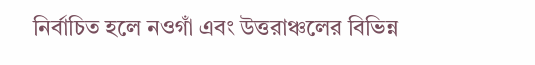নির্বাচিত হলে নওগাঁ এবং উত্তরাঞ্চলের বিভিন্ন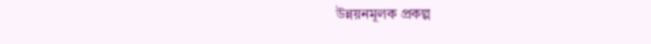উন্নয়নমূলক প্রকল্প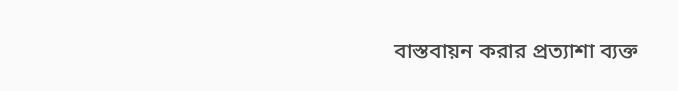বাস্তবায়ন করার প্রত্যাশা ব্যক্ত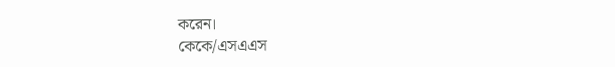করেন।
কেকে/এসএএস